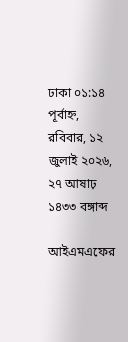ঢাকা ০১:১৪ পূর্বাহ্ন, রবিবার, ১২ জুলাই ২০২৬, ২৭ আষাঢ় ১৪৩৩ বঙ্গাব্দ

আইএমএফের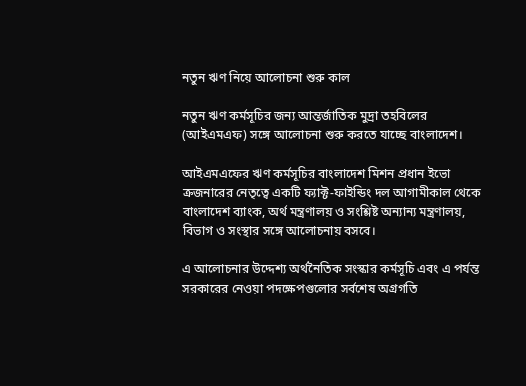নতুন ঋণ নিয়ে আলোচনা শুরু কাল

নতুন ঋণ কর্মসূচির জন্য আন্তর্জাতিক মুদ্রা তহবিলের (আইএমএফ) সঙ্গে আলোচনা শুরু করতে যাচ্ছে বাংলাদেশ।

আইএমএফের ঋণ কর্মসূচির বাংলাদেশ মিশন প্রধান ইভো ক্রজনারের নেতৃত্বে একটি ফ্যাক্ট-ফাইন্ডিং দল আগামীকাল থেকে বাংলাদেশ ব্যাংক, অর্থ মন্ত্রণালয় ও সংশ্লিষ্ট অন্যান্য মন্ত্রণালয়, বিভাগ ও সংস্থার সঙ্গে আলোচনায় বসবে।

এ আলোচনার উদ্দেশ্য অর্থনৈতিক সংস্কার কর্মসূচি এবং এ পর্যন্ত সরকারের নেওয়া পদক্ষেপগুলোর সর্বশেষ অগ্রগতি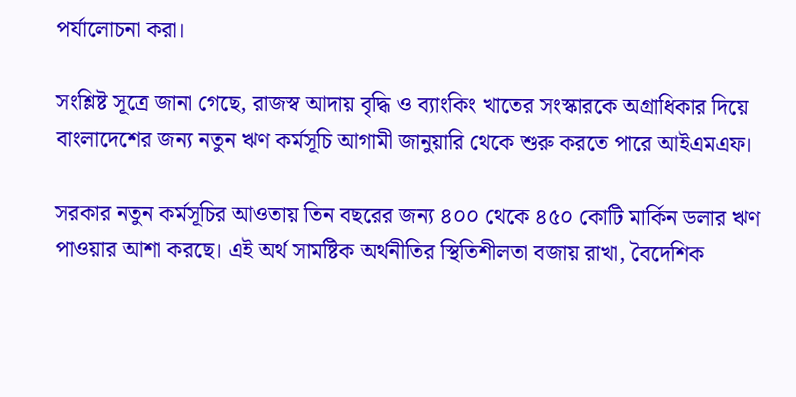পর্যালোচনা করা।

সংশ্লিষ্ট সূত্রে জানা গেছে, রাজস্ব আদায় বৃদ্ধি ও ব্যাংকিং খাতের সংস্কারকে অগ্রাধিকার দিয়ে বাংলাদেশের জন্য নতুন ঋণ কর্মসূচি আগামী জানুয়ারি থেকে শুরু করতে পারে আইএমএফ।

সরকার নতুন কর্মসূচির আওতায় তিন বছরের জন্য ৪০০ থেকে ৪৫০ কোটি মার্কিন ডলার ঋণ পাওয়ার আশা করছে। এই অর্থ সামষ্টিক অর্থনীতির স্থিতিশীলতা বজায় রাখা, বৈদেশিক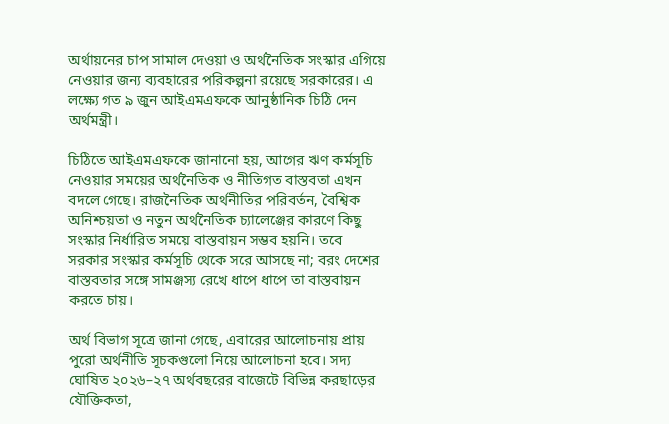অর্থায়নের চাপ সামাল দেওয়া ও অর্থনৈতিক সংস্কার এগিয়ে নেওয়ার জন্য ব্যবহারের পরিকল্পনা রয়েছে সরকারের। এ লক্ষ্যে গত ৯ জুন আইএমএফকে আনুষ্ঠানিক চিঠি দেন অর্থমন্ত্রী।

চিঠিতে আইএমএফকে জানানো হয়, আগের ঋণ কর্মসূচি নেওয়ার সময়ের অর্থনৈতিক ও নীতিগত বাস্তবতা এখন বদলে গেছে। রাজনৈতিক অর্থনীতির পরিবর্তন, বৈশ্বিক অনিশ্চয়তা ও নতুন অর্থনৈতিক চ্যালেঞ্জের কারণে কিছু সংস্কার নির্ধারিত সময়ে বাস্তবায়ন সম্ভব হয়নি। তবে সরকার সংস্কার কর্মসূচি থেকে সরে আসছে না; বরং দেশের বাস্তবতার সঙ্গে সামঞ্জস্য রেখে ধাপে ধাপে তা বাস্তবায়ন করতে চায়।

অর্থ বিভাগ সূত্রে জানা গেছে, এবারের আলোচনায় প্রায় পুরো অর্থনীতি সূচকগুলো নিয়ে আলোচনা হবে। সদ্য ঘোষিত ২০২৬–২৭ অর্থবছরের বাজেটে বিভিন্ন করছাড়ের যৌক্তিকতা,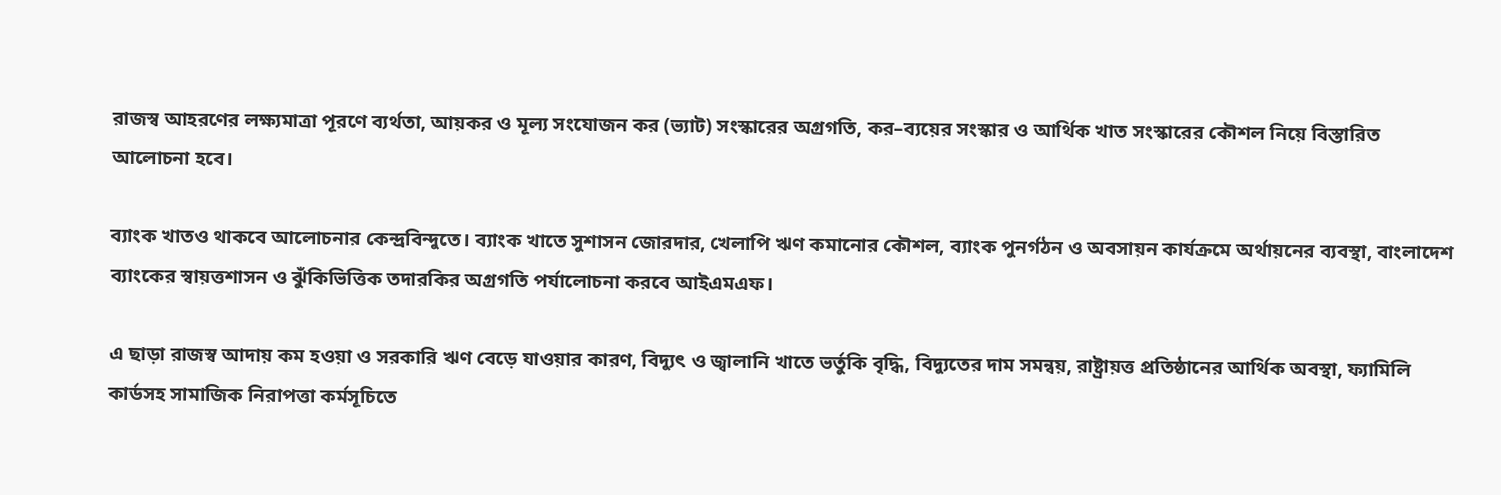রাজস্ব আহরণের লক্ষ্যমাত্রা পূরণে ব্যর্থতা, আয়কর ও মূল্য সংযোজন কর (ভ্যাট) সংস্কারের অগ্রগতি, কর–ব্যয়ের সংস্কার ও আর্থিক খাত সংস্কারের কৌশল নিয়ে বিস্তারিত আলোচনা হবে।

ব্যাংক খাতও থাকবে আলোচনার কেন্দ্রবিন্দুতে। ব্যাংক খাতে সুশাসন জোরদার, খেলাপি ঋণ কমানোর কৌশল, ব্যাংক পুনর্গঠন ও অবসায়ন কার্যক্রমে অর্থায়নের ব্যবস্থা, বাংলাদেশ ব্যাংকের স্বায়ত্তশাসন ও ঝুঁকিভিত্তিক তদারকির অগ্রগতি পর্যালোচনা করবে আইএমএফ।

এ ছাড়া রাজস্ব আদায় কম হওয়া ও সরকারি ঋণ বেড়ে যাওয়ার কারণ, বিদ্যুৎ ও জ্বালানি খাতে ভর্তুকি বৃদ্ধি, বিদ্যুতের দাম সমন্বয়, রাষ্ট্রায়ত্ত প্রতিষ্ঠানের আর্থিক অবস্থা, ফ্যামিলি কার্ডসহ সামাজিক নিরাপত্তা কর্মসূচিতে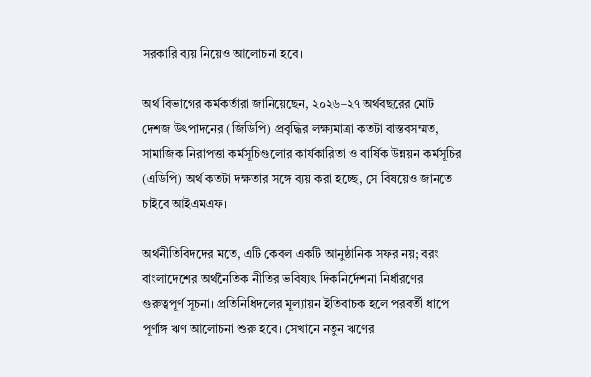সরকারি ব্যয় নিয়েও আলোচনা হবে।

অর্থ বিভাগের কর্মকর্তারা জানিয়েছেন, ২০২৬–২৭ অর্থবছরের মোট দেশজ উৎপাদনের (জিডিপি) প্রবৃদ্ধির লক্ষ্যমাত্রা কতটা বাস্তবসম্মত, সামাজিক নিরাপত্তা কর্মসূচিগুলোর কার্যকারিতা ও বার্ষিক উন্নয়ন কর্মসূচির (এডিপি) অর্থ কতটা দক্ষতার সঙ্গে ব্যয় করা হচ্ছে, সে বিষয়েও জানতে চাইবে আইএমএফ।

অর্থনীতিবিদদের মতে, এটি কেবল একটি আনুষ্ঠানিক সফর নয়; বরং বাংলাদেশের অর্থনৈতিক নীতির ভবিষ্যৎ দিকনির্দেশনা নির্ধারণের গুরুত্বপূর্ণ সূচনা। প্রতিনিধিদলের মূল্যায়ন ইতিবাচক হলে পরবর্তী ধাপে পূর্ণাঙ্গ ঋণ আলোচনা শুরু হবে। সেখানে নতুন ঋণের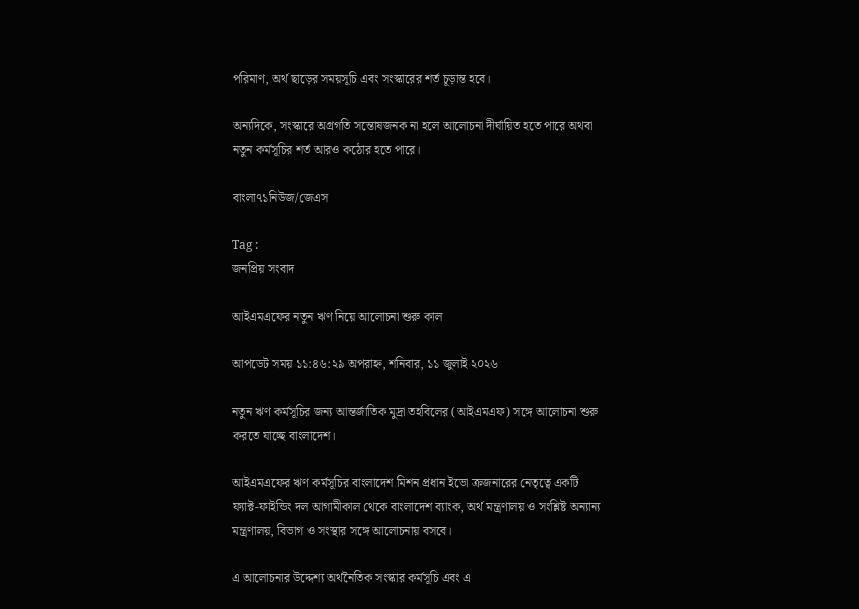পরিমাণ, অর্থ ছাড়ের সময়সূচি এবং সংস্কারের শর্ত চূড়ান্ত হবে।

অন্যদিকে, সংস্কারে অগ্রগতি সন্তোষজনক না হলে আলোচনা দীর্ঘায়িত হতে পারে অথবা নতুন কর্মসূচির শর্ত আরও কঠোর হতে পারে।

বাংলা৭১নিউজ/জেএস

Tag :
জনপ্রিয় সংবাদ

আইএমএফের নতুন ঋণ নিয়ে আলোচনা শুরু কাল

আপডেট সময় ১১:৪৬:২৯ অপরাহ্ন, শনিবার, ১১ জুলাই ২০২৬

নতুন ঋণ কর্মসূচির জন্য আন্তর্জাতিক মুদ্রা তহবিলের (আইএমএফ) সঙ্গে আলোচনা শুরু করতে যাচ্ছে বাংলাদেশ।

আইএমএফের ঋণ কর্মসূচির বাংলাদেশ মিশন প্রধান ইভো ক্রজনারের নেতৃত্বে একটি ফ্যাক্ট-ফাইন্ডিং দল আগামীকাল থেকে বাংলাদেশ ব্যাংক, অর্থ মন্ত্রণালয় ও সংশ্লিষ্ট অন্যান্য মন্ত্রণালয়, বিভাগ ও সংস্থার সঙ্গে আলোচনায় বসবে।

এ আলোচনার উদ্দেশ্য অর্থনৈতিক সংস্কার কর্মসূচি এবং এ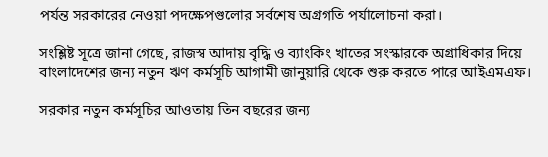পর্যন্ত সরকারের নেওয়া পদক্ষেপগুলোর সর্বশেষ অগ্রগতি পর্যালোচনা করা।

সংশ্লিষ্ট সূত্রে জানা গেছে, রাজস্ব আদায় বৃদ্ধি ও ব্যাংকিং খাতের সংস্কারকে অগ্রাধিকার দিয়ে বাংলাদেশের জন্য নতুন ঋণ কর্মসূচি আগামী জানুয়ারি থেকে শুরু করতে পারে আইএমএফ।

সরকার নতুন কর্মসূচির আওতায় তিন বছরের জন্য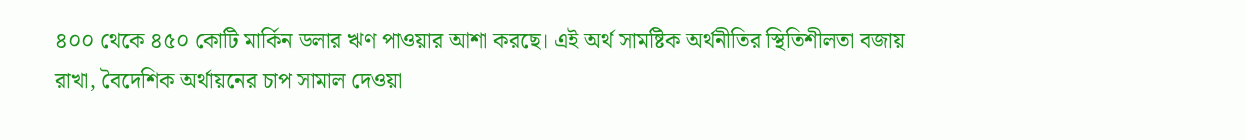৪০০ থেকে ৪৫০ কোটি মার্কিন ডলার ঋণ পাওয়ার আশা করছে। এই অর্থ সামষ্টিক অর্থনীতির স্থিতিশীলতা বজায় রাখা, বৈদেশিক অর্থায়নের চাপ সামাল দেওয়া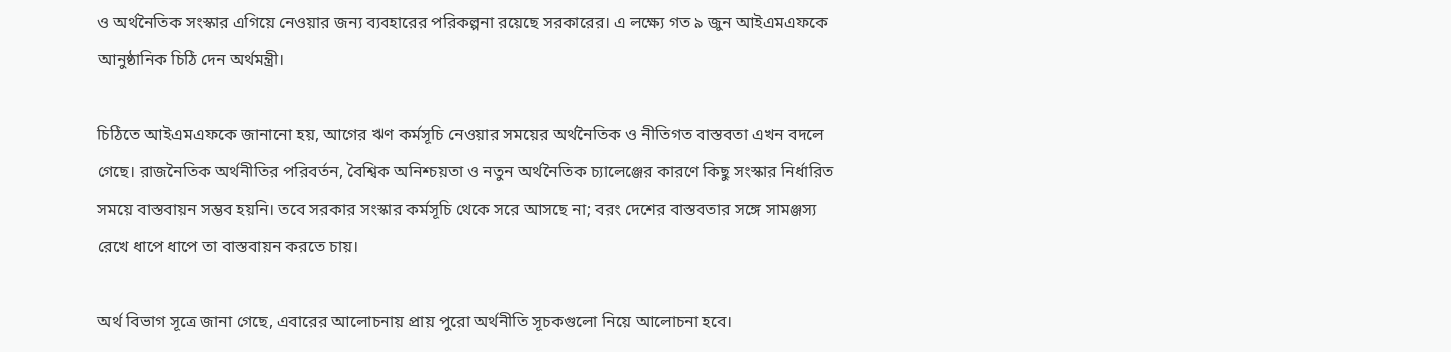ও অর্থনৈতিক সংস্কার এগিয়ে নেওয়ার জন্য ব্যবহারের পরিকল্পনা রয়েছে সরকারের। এ লক্ষ্যে গত ৯ জুন আইএমএফকে আনুষ্ঠানিক চিঠি দেন অর্থমন্ত্রী।

চিঠিতে আইএমএফকে জানানো হয়, আগের ঋণ কর্মসূচি নেওয়ার সময়ের অর্থনৈতিক ও নীতিগত বাস্তবতা এখন বদলে গেছে। রাজনৈতিক অর্থনীতির পরিবর্তন, বৈশ্বিক অনিশ্চয়তা ও নতুন অর্থনৈতিক চ্যালেঞ্জের কারণে কিছু সংস্কার নির্ধারিত সময়ে বাস্তবায়ন সম্ভব হয়নি। তবে সরকার সংস্কার কর্মসূচি থেকে সরে আসছে না; বরং দেশের বাস্তবতার সঙ্গে সামঞ্জস্য রেখে ধাপে ধাপে তা বাস্তবায়ন করতে চায়।

অর্থ বিভাগ সূত্রে জানা গেছে, এবারের আলোচনায় প্রায় পুরো অর্থনীতি সূচকগুলো নিয়ে আলোচনা হবে।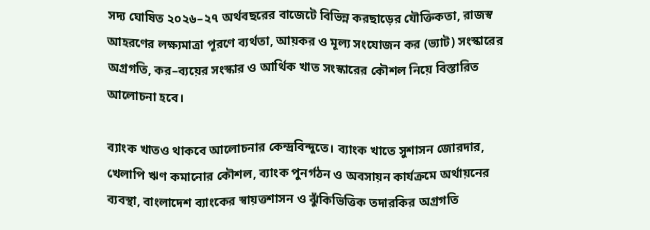সদ্য ঘোষিত ২০২৬–২৭ অর্থবছরের বাজেটে বিভিন্ন করছাড়ের যৌক্তিকতা, রাজস্ব আহরণের লক্ষ্যমাত্রা পূরণে ব্যর্থতা, আয়কর ও মূল্য সংযোজন কর (ভ্যাট) সংস্কারের অগ্রগতি, কর–ব্যয়ের সংস্কার ও আর্থিক খাত সংস্কারের কৌশল নিয়ে বিস্তারিত আলোচনা হবে।

ব্যাংক খাতও থাকবে আলোচনার কেন্দ্রবিন্দুতে। ব্যাংক খাতে সুশাসন জোরদার, খেলাপি ঋণ কমানোর কৌশল, ব্যাংক পুনর্গঠন ও অবসায়ন কার্যক্রমে অর্থায়নের ব্যবস্থা, বাংলাদেশ ব্যাংকের স্বায়ত্তশাসন ও ঝুঁকিভিত্তিক তদারকির অগ্রগতি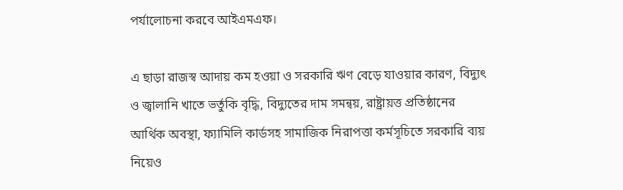পর্যালোচনা করবে আইএমএফ।

এ ছাড়া রাজস্ব আদায় কম হওয়া ও সরকারি ঋণ বেড়ে যাওয়ার কারণ, বিদ্যুৎ ও জ্বালানি খাতে ভর্তুকি বৃদ্ধি, বিদ্যুতের দাম সমন্বয়, রাষ্ট্রায়ত্ত প্রতিষ্ঠানের আর্থিক অবস্থা, ফ্যামিলি কার্ডসহ সামাজিক নিরাপত্তা কর্মসূচিতে সরকারি ব্যয় নিয়েও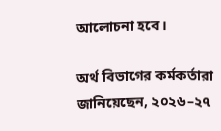আলোচনা হবে।

অর্থ বিভাগের কর্মকর্তারা জানিয়েছেন, ২০২৬–২৭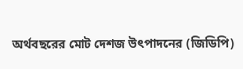অর্থবছরের মোট দেশজ উৎপাদনের (জিডিপি)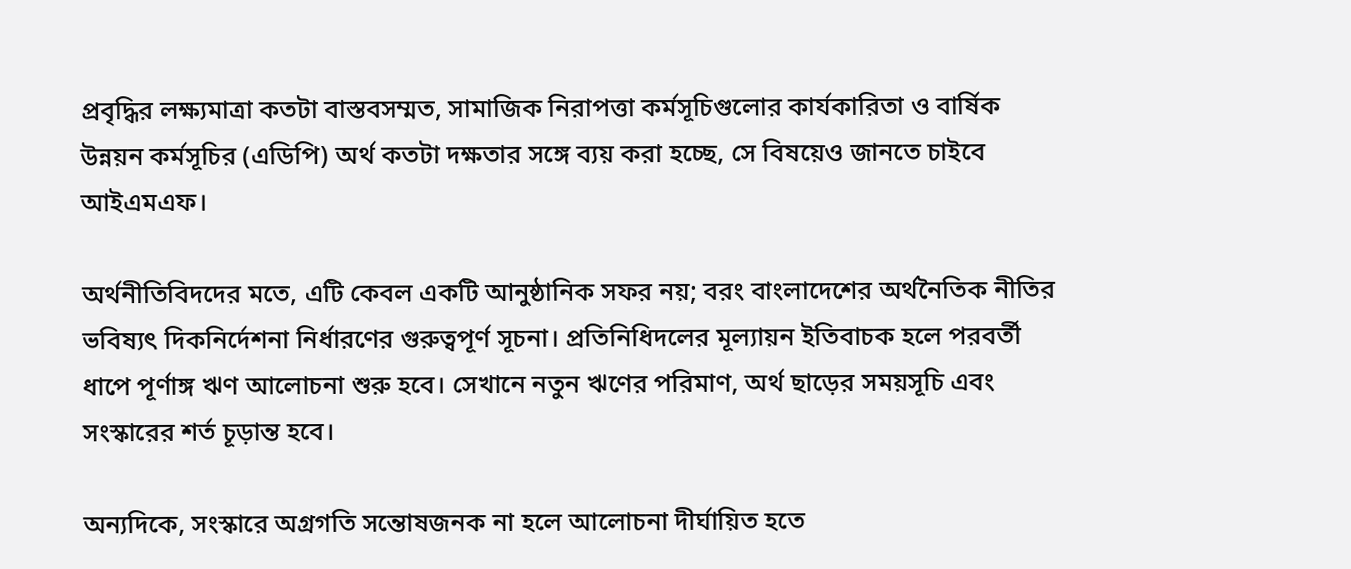প্রবৃদ্ধির লক্ষ্যমাত্রা কতটা বাস্তবসম্মত, সামাজিক নিরাপত্তা কর্মসূচিগুলোর কার্যকারিতা ও বার্ষিক উন্নয়ন কর্মসূচির (এডিপি) অর্থ কতটা দক্ষতার সঙ্গে ব্যয় করা হচ্ছে, সে বিষয়েও জানতে চাইবে আইএমএফ।

অর্থনীতিবিদদের মতে, এটি কেবল একটি আনুষ্ঠানিক সফর নয়; বরং বাংলাদেশের অর্থনৈতিক নীতির ভবিষ্যৎ দিকনির্দেশনা নির্ধারণের গুরুত্বপূর্ণ সূচনা। প্রতিনিধিদলের মূল্যায়ন ইতিবাচক হলে পরবর্তী ধাপে পূর্ণাঙ্গ ঋণ আলোচনা শুরু হবে। সেখানে নতুন ঋণের পরিমাণ, অর্থ ছাড়ের সময়সূচি এবং সংস্কারের শর্ত চূড়ান্ত হবে।

অন্যদিকে, সংস্কারে অগ্রগতি সন্তোষজনক না হলে আলোচনা দীর্ঘায়িত হতে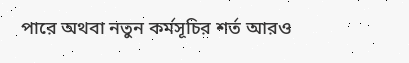পারে অথবা নতুন কর্মসূচির শর্ত আরও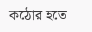কঠোর হতে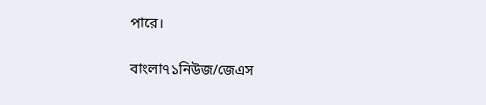পারে।

বাংলা৭১নিউজ/জেএস